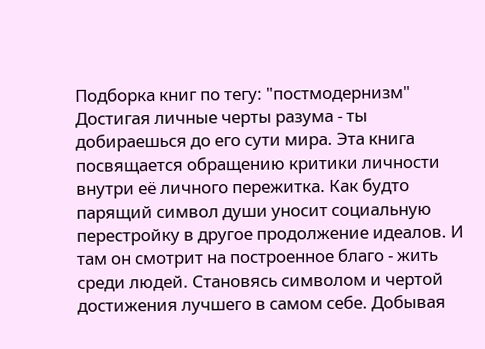Подборка книг по тегу: "постмодернизм"
Достигая личные черты разума - ты добираешься до его сути мира. Эта книга посвящается обращению критики личности внутри её личного пережитка. Как будто парящий символ души уносит социальную перестройку в другое продолжение идеалов. И там он смотрит на построенное благо - жить среди людей. Становясь символом и чертой достижения лучшего в самом себе. Добывая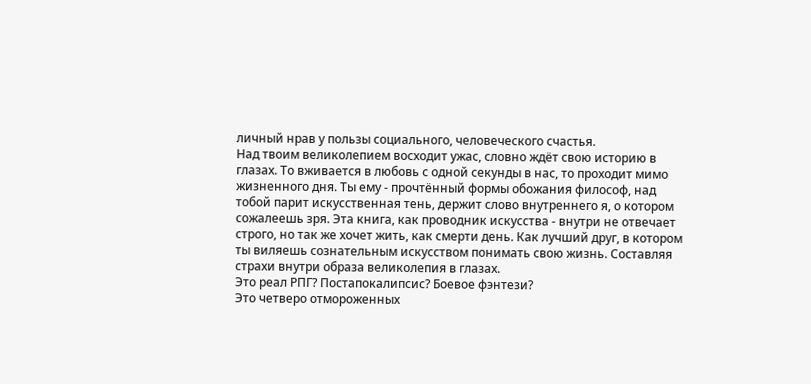личный нрав у пользы социального, человеческого счастья.
Над твоим великолепием восходит ужас, словно ждёт свою историю в глазах. То вживается в любовь с одной секунды в нас, то проходит мимо жизненного дня. Ты ему - прочтённый формы обожания философ, над тобой парит искусственная тень, держит слово внутреннего я, о котором сожалеешь зря. Эта книга, как проводник искусства - внутри не отвечает строго, но так же хочет жить, как смерти день. Как лучший друг, в котором ты виляешь сознательным искусством понимать свою жизнь. Составляя страхи внутри образа великолепия в глазах.
Это реал РПГ? Постапокалипсис? Боевое фэнтези?
Это четверо отмороженных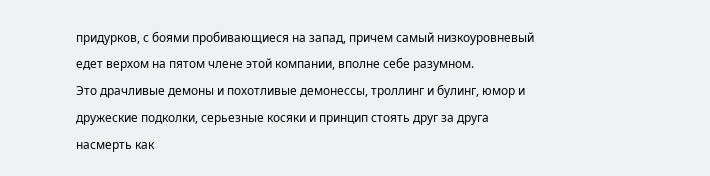придурков, с боями пробивающиеся на запад, причем самый низкоуровневый едет верхом на пятом члене этой компании, вполне себе разумном.
Это драчливые демоны и похотливые демонессы, троллинг и булинг, юмор и дружеские подколки, серьезные косяки и принцип стоять друг за друга насмерть как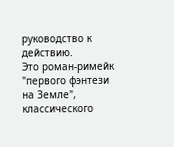руководство к действию.
Это роман-римейк "первого фэнтези на Земле", классического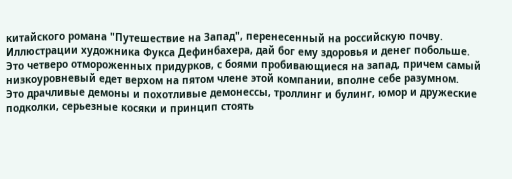китайского романа "Путешествие на Запад", перенесенный на российскую почву.
Иллюстрации художника Фукса Дефинбахера, дай бог ему здоровья и денег побольше.
Это четверо отмороженных придурков, с боями пробивающиеся на запад, причем самый низкоуровневый едет верхом на пятом члене этой компании, вполне себе разумном.
Это драчливые демоны и похотливые демонессы, троллинг и булинг, юмор и дружеские подколки, серьезные косяки и принцип стоять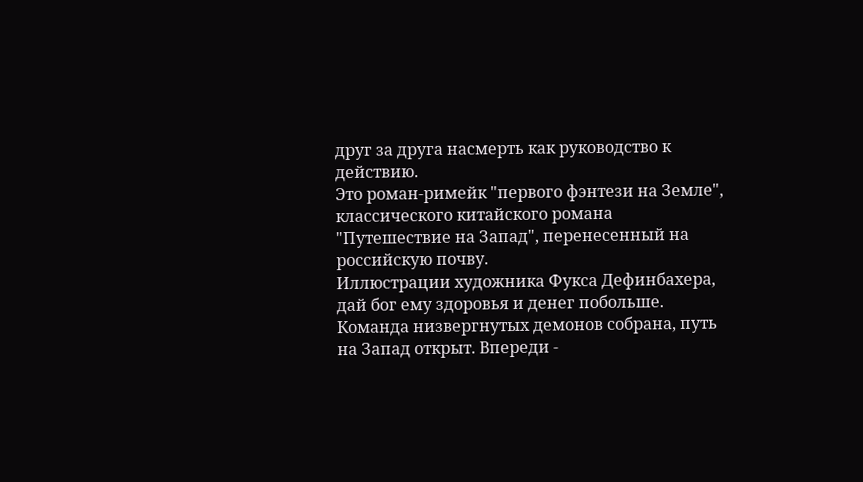друг за друга насмерть как руководство к действию.
Это роман-римейк "первого фэнтези на Земле", классического китайского романа "Путешествие на Запад", перенесенный на российскую почву.
Иллюстрации художника Фукса Дефинбахера, дай бог ему здоровья и денег побольше.
Команда низвергнутых демонов собрана, путь на Запад открыт. Впереди -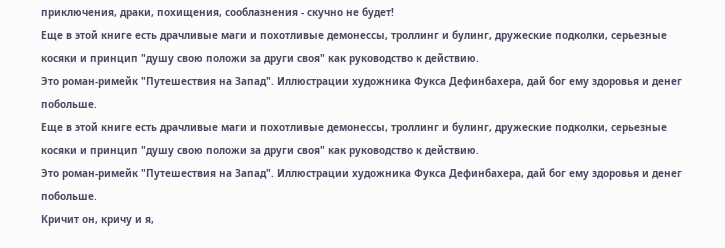приключения, драки, похищения, сооблазнения - скучно не будет!
Еще в этой книге есть драчливые маги и похотливые демонессы, троллинг и булинг, дружеские подколки, серьезные косяки и принцип "душу свою положи за други своя" как руководство к действию.
Это роман-римейк "Путешествия на Запад". Иллюстрации художника Фукса Дефинбахера, дай бог ему здоровья и денег побольше.
Еще в этой книге есть драчливые маги и похотливые демонессы, троллинг и булинг, дружеские подколки, серьезные косяки и принцип "душу свою положи за други своя" как руководство к действию.
Это роман-римейк "Путешествия на Запад". Иллюстрации художника Фукса Дефинбахера, дай бог ему здоровья и денег побольше.
Кричит он, кричу и я,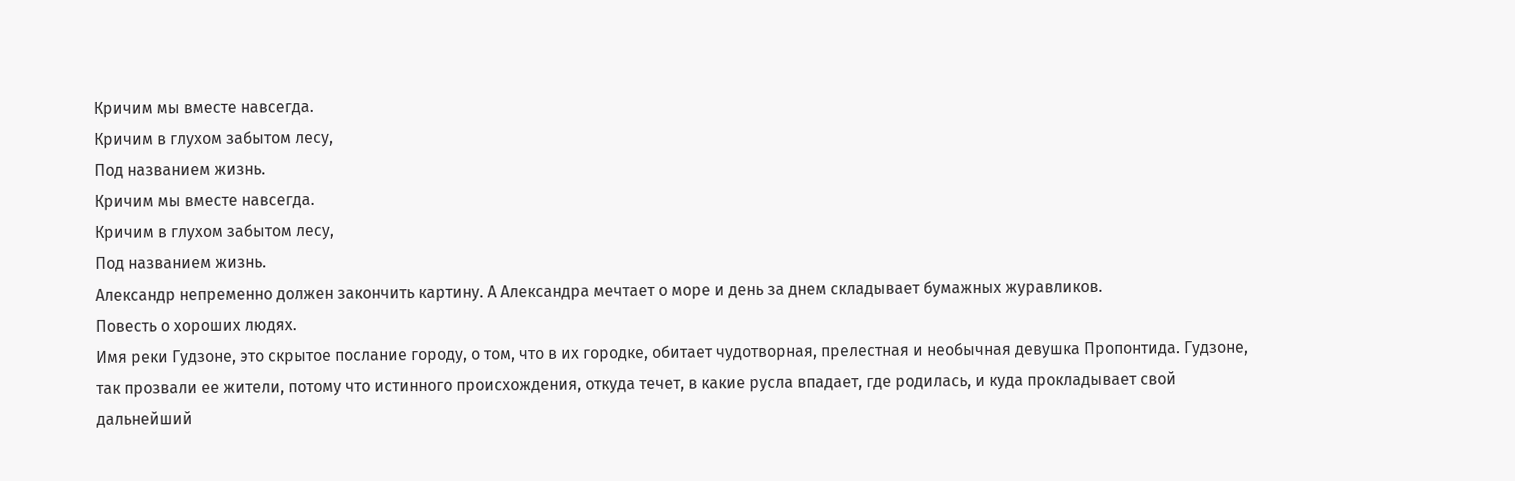Кричим мы вместе навсегда.
Кричим в глухом забытом лесу,
Под названием жизнь.
Кричим мы вместе навсегда.
Кричим в глухом забытом лесу,
Под названием жизнь.
Александр непременно должен закончить картину. А Александра мечтает о море и день за днем складывает бумажных журавликов.
Повесть о хороших людях.
Имя реки Гудзоне, это скрытое послание городу, о том, что в их городке, обитает чудотворная, прелестная и необычная девушка Пропонтида. Гудзоне, так прозвали ее жители, потому что истинного происхождения, откуда течет, в какие русла впадает, где родилась, и куда прокладывает свой дальнейший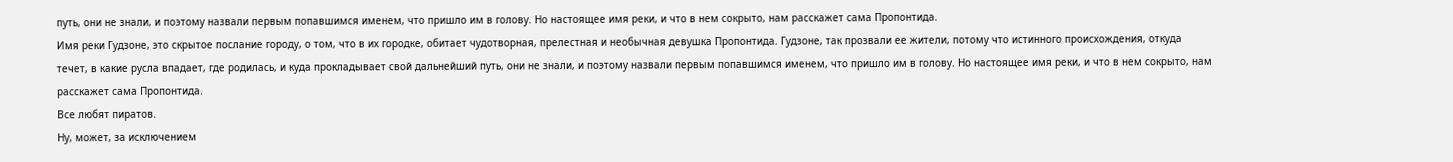путь, они не знали, и поэтому назвали первым попавшимся именем, что пришло им в голову. Но настоящее имя реки, и что в нем сокрыто, нам расскажет сама Пропонтида.
Имя реки Гудзоне, это скрытое послание городу, о том, что в их городке, обитает чудотворная, прелестная и необычная девушка Пропонтида. Гудзоне, так прозвали ее жители, потому что истинного происхождения, откуда течет, в какие русла впадает, где родилась, и куда прокладывает свой дальнейший путь, они не знали, и поэтому назвали первым попавшимся именем, что пришло им в голову. Но настоящее имя реки, и что в нем сокрыто, нам расскажет сама Пропонтида.
Все любят пиратов.
Ну, может, за исключением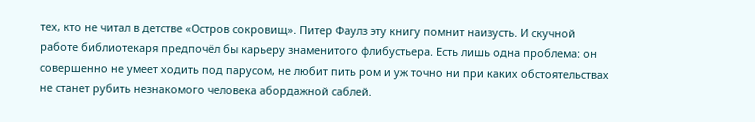тех, кто не читал в детстве «Остров сокровищ». Питер Фаулз эту книгу помнит наизусть. И скучной работе библиотекаря предпочёл бы карьеру знаменитого флибустьера. Есть лишь одна проблема: он совершенно не умеет ходить под парусом, не любит пить ром и уж точно ни при каких обстоятельствах не станет рубить незнакомого человека абордажной саблей.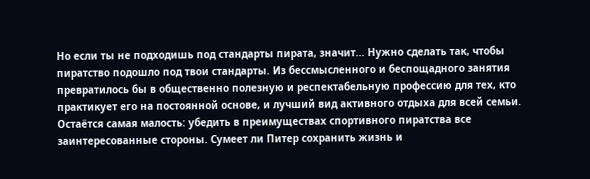Но если ты не подходишь под стандарты пирата, значит... Нужно сделать так, чтобы пиратство подошло под твои стандарты. Из бессмысленного и беспощадного занятия превратилось бы в общественно полезную и респектабельную профессию для тех, кто практикует его на постоянной основе, и лучший вид активного отдыха для всей семьи.
Остаётся самая малость: убедить в преимуществах спортивного пиратства все заинтересованные стороны. Сумеет ли Питер сохранить жизнь и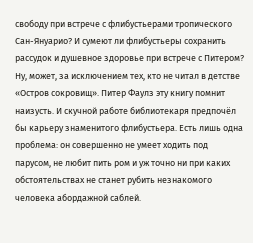свободу при встрече с флибустьерами тропического Сан-Януарио? И сумеют ли флибустьеры сохранить рассудок и душевное здоровье при встрече с Питером?
Ну, может, за исключением тех, кто не читал в детстве «Остров сокровищ». Питер Фаулз эту книгу помнит наизусть. И скучной работе библиотекаря предпочёл бы карьеру знаменитого флибустьера. Есть лишь одна проблема: он совершенно не умеет ходить под парусом, не любит пить ром и уж точно ни при каких обстоятельствах не станет рубить незнакомого человека абордажной саблей.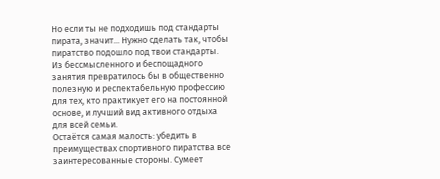Но если ты не подходишь под стандарты пирата, значит... Нужно сделать так, чтобы пиратство подошло под твои стандарты. Из бессмысленного и беспощадного занятия превратилось бы в общественно полезную и респектабельную профессию для тех, кто практикует его на постоянной основе, и лучший вид активного отдыха для всей семьи.
Остаётся самая малость: убедить в преимуществах спортивного пиратства все заинтересованные стороны. Сумеет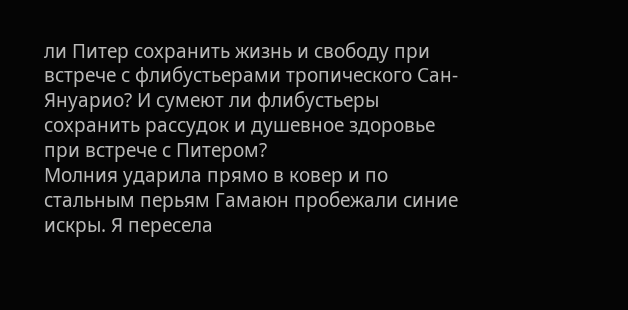ли Питер сохранить жизнь и свободу при встрече с флибустьерами тропического Сан-Януарио? И сумеют ли флибустьеры сохранить рассудок и душевное здоровье при встрече с Питером?
Молния ударила прямо в ковер и по стальным перьям Гамаюн пробежали синие искры. Я пересела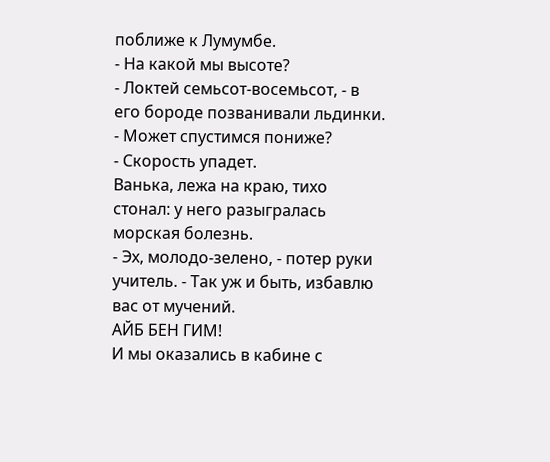поближе к Лумумбе.
- На какой мы высоте?
- Локтей семьсот-восемьсот, - в его бороде позванивали льдинки.
- Может спустимся пониже?
- Скорость упадет.
Ванька, лежа на краю, тихо стонал: у него разыгралась морская болезнь.
- Эх, молодо-зелено, - потер руки учитель. - Так уж и быть, избавлю вас от мучений.
АЙБ БЕН ГИМ!
И мы оказались в кабине с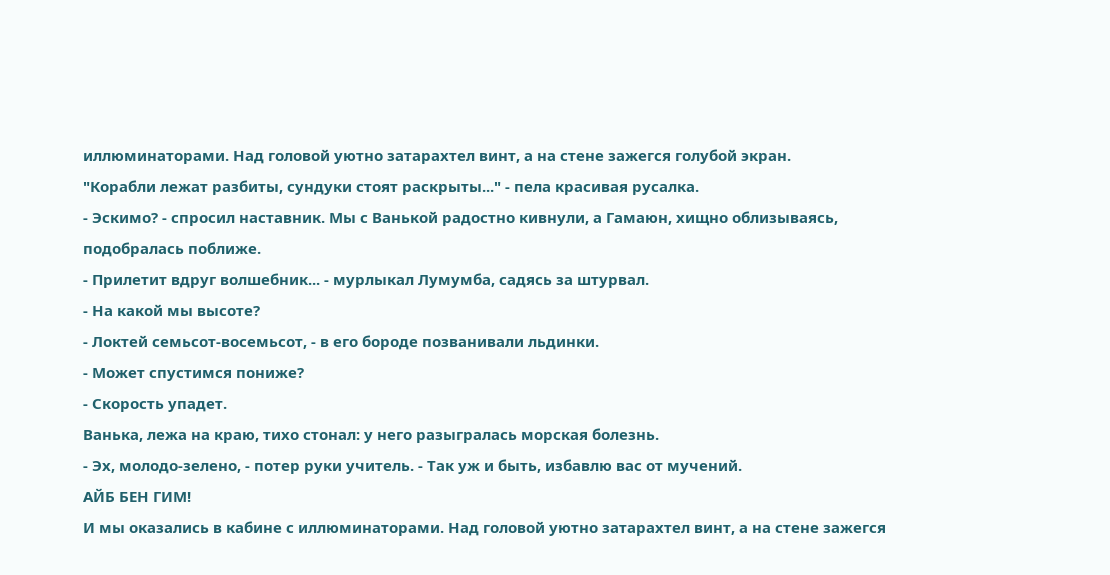иллюминаторами. Над головой уютно затарахтел винт, а на стене зажегся голубой экран.
"Корабли лежат разбиты, сундуки стоят раскрыты..." - пела красивая русалка.
- Эскимо? - спросил наставник. Мы с Ванькой радостно кивнули, а Гамаюн, хищно облизываясь, подобралась поближе.
- Прилетит вдруг волшебник... - мурлыкал Лумумба, садясь за штурвал.
- На какой мы высоте?
- Локтей семьсот-восемьсот, - в его бороде позванивали льдинки.
- Может спустимся пониже?
- Скорость упадет.
Ванька, лежа на краю, тихо стонал: у него разыгралась морская болезнь.
- Эх, молодо-зелено, - потер руки учитель. - Так уж и быть, избавлю вас от мучений.
АЙБ БЕН ГИМ!
И мы оказались в кабине с иллюминаторами. Над головой уютно затарахтел винт, а на стене зажегся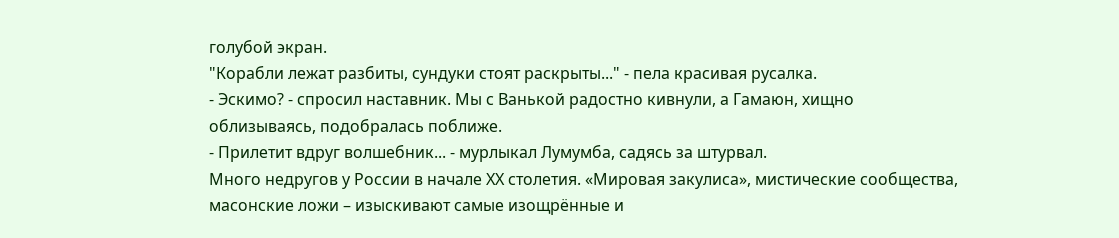голубой экран.
"Корабли лежат разбиты, сундуки стоят раскрыты..." - пела красивая русалка.
- Эскимо? - спросил наставник. Мы с Ванькой радостно кивнули, а Гамаюн, хищно облизываясь, подобралась поближе.
- Прилетит вдруг волшебник... - мурлыкал Лумумба, садясь за штурвал.
Много недругов у России в начале ХХ столетия. «Мировая закулиса», мистические сообщества, масонские ложи – изыскивают самые изощрённые и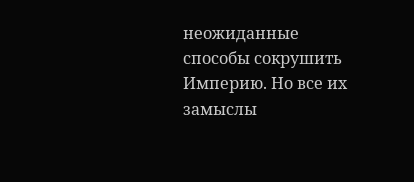неожиданные способы сокрушить Империю. Но все их замыслы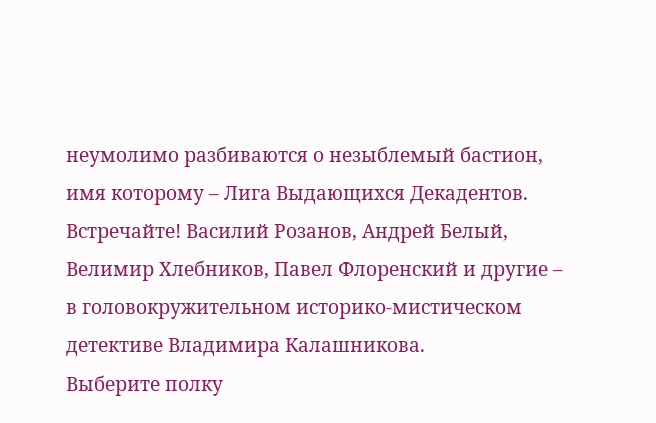неумолимо разбиваются о незыблемый бастион, имя которому – Лига Выдающихся Декадентов. Встречайте! Василий Розанов, Андрей Белый, Велимир Хлебников, Павел Флоренский и другие – в головокружительном историко-мистическом детективе Владимира Калашникова.
Выберите полку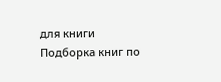для книги
Подборка книг по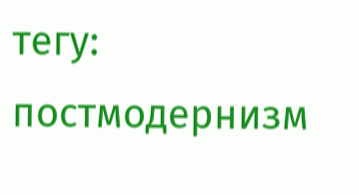тегу: постмодернизм